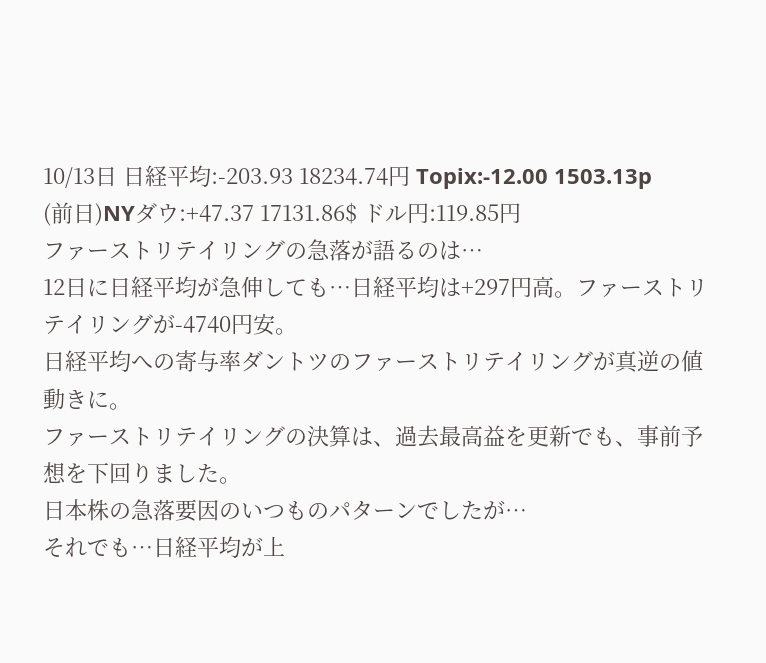10/13日 日経平均:-203.93 18234.74円 Topix:-12.00 1503.13p
(前日)NYダウ:+47.37 17131.86$ ドル円:119.85円
ファーストリテイリングの急落が語るのは…
12日に日経平均が急伸しても…日経平均は+297円高。ファーストリテイリングが-4740円安。
日経平均への寄与率ダントツのファーストリテイリングが真逆の値動きに。
ファーストリテイリングの決算は、過去最高益を更新でも、事前予想を下回りました。
日本株の急落要因のいつものパターンでしたが…
それでも…日経平均が上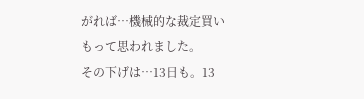がれば…機械的な裁定買いもって思われました。
その下げは…13日も。13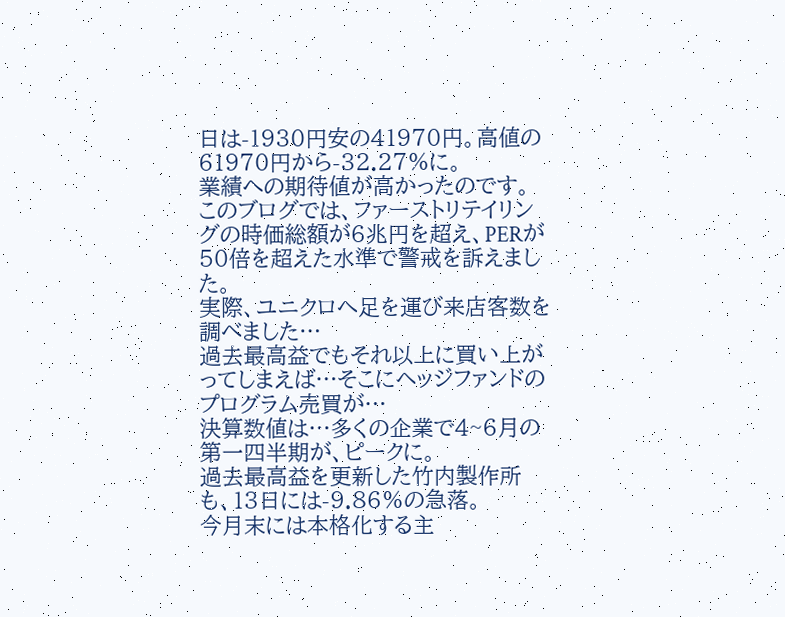日は-1930円安の41970円。高値の61970円から-32.27%に。
業績への期待値が高かったのです。
このブログでは、ファーストリテイリングの時価総額が6兆円を超え、PERが50倍を超えた水準で警戒を訴えました。
実際、ユニクロへ足を運び来店客数を調べました…
過去最高益でもそれ以上に買い上がってしまえば…そこにヘッジファンドのプログラム売買が…
決算数値は…多くの企業で4~6月の第一四半期が、ピークに。
過去最高益を更新した竹内製作所も、13日には-9.86%の急落。
今月末には本格化する主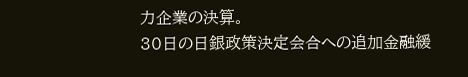力企業の決算。
30日の日銀政策決定会合への追加金融緩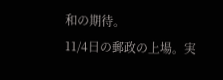和の期待。
11/4日の郵政の上場。実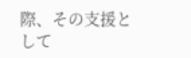際、その支援として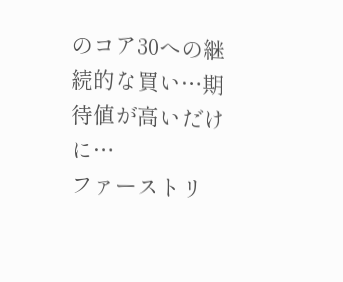のコア30への継続的な買い…期待値が高いだけに…
ファーストリ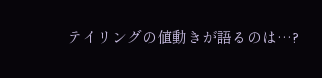テイリングの値動きが語るのは…?